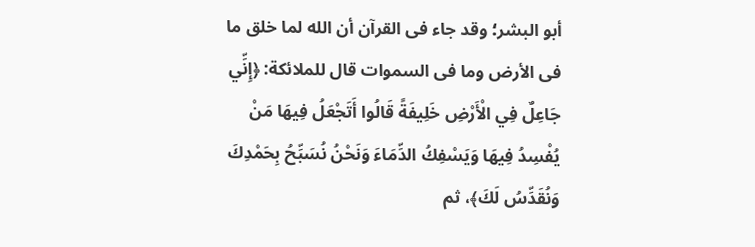أبو البشر؛ وقد جاء فى القرآن أن الله لما خلق ما فى الأرض وما فى السموات قال للملائكة: ﴿إِنِّي جَاعِلٌ فِي الْأَرْضِ خَلِيفَةً قَالُوا أَتَجْعَلُ فِيهَا مَنْ يُفْسِدُ فِيهَا وَيَسْفِكُ الدِّمَاءَ وَنَحْنُ نُسَبِّحُ بِحَمْدِكَ وَنُقَدِّسُ لَكَ﴾، ثم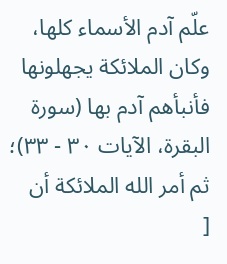علّم آدم الأسماء كلها، وكان الملائكة يجهلونها فأنبأهم آدم بها (سورة البقرة، الآيات ٣٠ - ٣٣)؛ ثم أمر الله الملائكة أن
[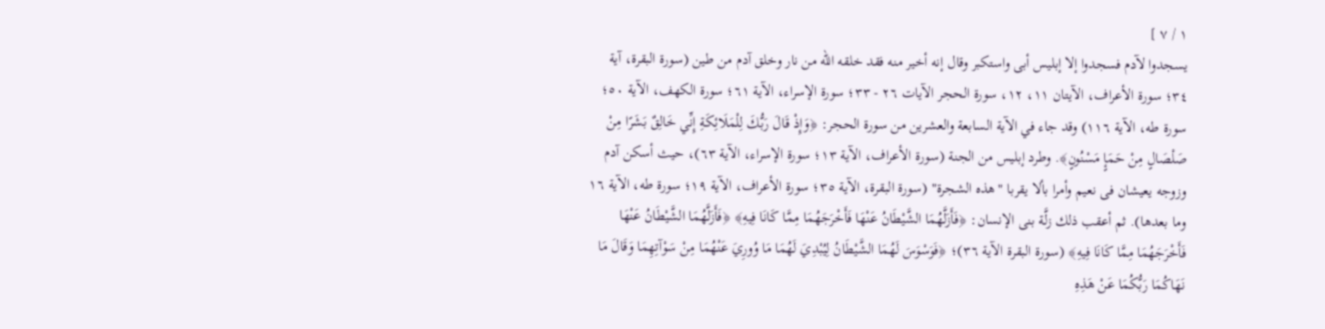١ / ٧ ]
يسجدوا لآدم فسجدوا إلا إبليس أبى واستكبر وقال إنه أخير منه فقد خلقه الله من نار وخلق آدم من طين (سورة البقرة، آية ٣٤؛ سورة الأعراف، الآيتان ١١، ١٢، سورة الحجر الآيات ٢٦ - ٣٣؛ سورة الإسراء، الآية ٦١؛ سورة الكهف، الآية ٥٠؛ سورة طه، الآية ١١٦) وقد جاء في الآية السابعة والعشرين من سورة الحجر: ﴿وَإِذْ قَالَ رَبُّكَ لِلْمَلَائِكَةِ إِنِّي خَالِقٌ بَشَرًا مِنْ صَلْصَالٍ مِنْ حَمَإٍ مَسْنُونٍ﴾. وطرد إبليس من الجنة (سورة الأعراف، الآية ١٣؛ سورة الإسراء، الآية ٦٣)، حيث أسكن آدم وزوجه يعيشان فى نعيم وأمرا بألا يقربا "هذه الشجرة" (سورة البقرة، الآية ٣٥؛ سورة الأعراف، الآية ١٩؛ سورة طه، الآية ١٦ وما بعدها). ثم أعقب ذلك زلَّة بنى الإنسان: ﴿فَأَزَلَّهُمَا الشَّيْطَانُ عَنْهَا فَأَخْرَجَهُمَا مِمَّا كَانَا فِيهِ﴾ ﴿فَأَزَلَّهُمَا الشَّيْطَانُ عَنْهَا فَأَخْرَجَهُمَا مِمَّا كَانَا فِيهِ﴾ (سورة البقرة الآية ٣٦)؛ ﴿فَوَسْوَسَ لَهُمَا الشَّيْطَانُ لِيُبْدِيَ لَهُمَا مَا وُورِيَ عَنْهُمَا مِنْ سَوْآتِهِمَا وَقَالَ مَا نَهَاكُمَا رَبُّكُمَا عَنْ هَذِهِ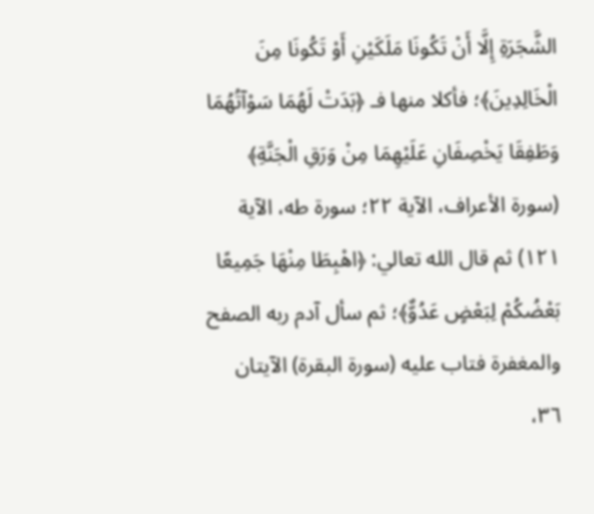الشَّجَرَةِ إِلَّا أَنْ تَكُونَا مَلَكَيْنِ أَوْ تَكُونَا مِنَ الْخَالِدِينَ﴾؛ فأكلا منها فـ ﴿بَدَتْ لَهُمَا سَوْآتُهُمَا وَطَفِقَا يَخْصِفَانِ عَلَيْهِمَا مِنْ وَرَقِ الْجَنَّةِ﴾ (سورة الأعراف، الآية ٢٢؛ سورة طه، الآية ١٢١) ثم قال الله تعالي: ﴿اهْبِطَا مِنْهَا جَمِيعًا بَعْضُكُمْ لِبَعْضٍ عَدُوٌّ﴾؛ ثم سأل آدم ربه الصفح والمغفرة فتاب عليه (سورة البقرة) الآيتان ٣٦،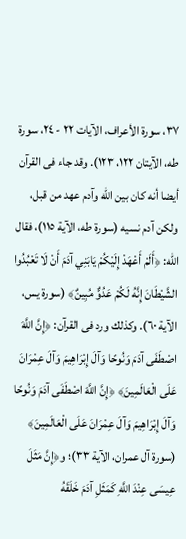٣٧، سورة الأعراف، الآيات ٢٢ - ٢٤، سورة طه، الآيتان ١٢٢، ١٢٣). وقد جاء فى القرآن أيضا أنه كان بين الله وآدم عهد من قبل، ولكن آدم نسيه (سورة طه، الآية ١١٥)، فقال الله: ﴿أَلَمْ أَعْهَدْ إِلَيْكُمْ يَابَنِي آدَمَ أَنْ لَا تَعْبُدُوا الشَّيْطَانَ إِنَّهُ لَكُمْ عَدُوٌّ مُبِينٌ﴾ (سورة يس، الآية ٦٠). وكذلك ورد فى القرآن: ﴿إِنَّ اللَّهَ اصْطَفَى آدَمَ وَنُوحًا وَآلَ إِبْرَاهِيمَ وَآلَ عِمْرَانَ عَلَى الْعَالَمِينَ﴾ ﴿إِنَّ اللَّهَ اصْطَفَى آدَمَ وَنُوحًا وَآلَ إِبْرَاهِيمَ وَآلَ عِمْرَانَ عَلَى الْعَالَمِينَ﴾ (سورة آل عمران، الآية ٣٣)؛ و﴿إِنَّ مَثَلَ عِيسَى عِنْدَ اللَّهِ كَمَثَلِ آدَمَ خَلَقَهُ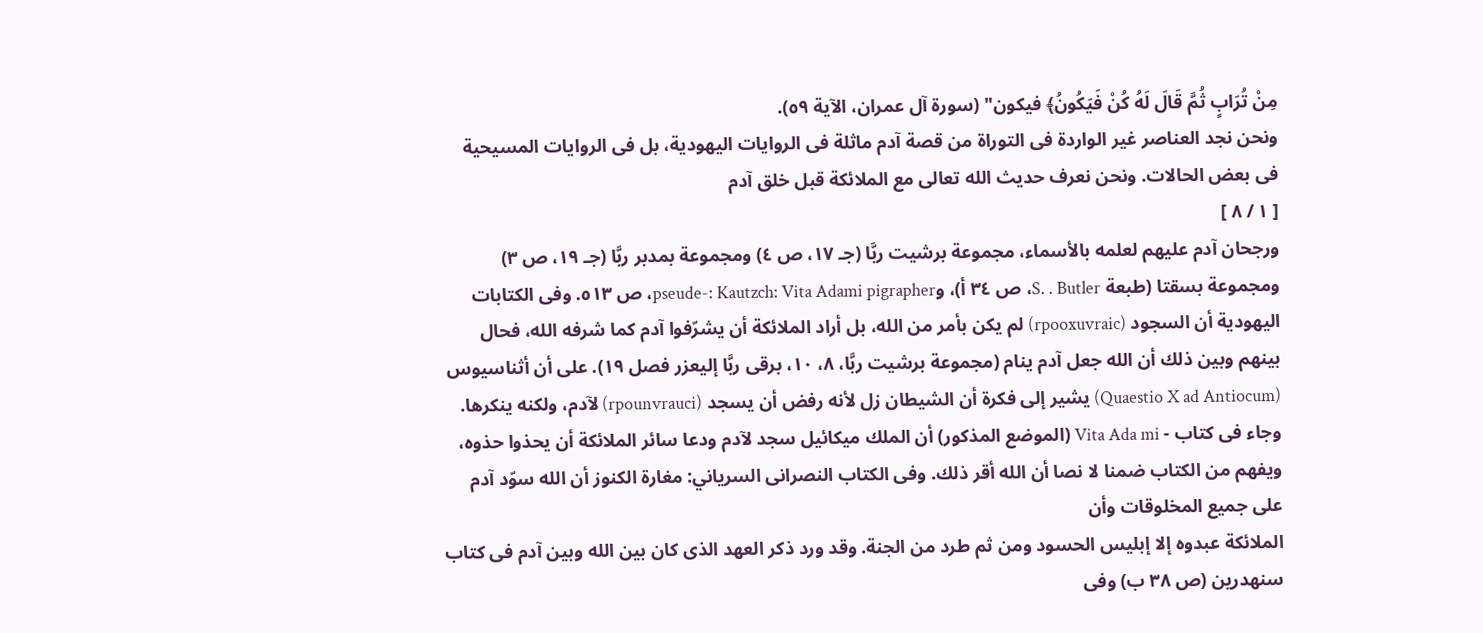مِنْ تُرَابٍ ثُمَّ قَالَ لَهُ كُنْ فَيَكُونُ﴾ فيكون" (سورة آل عمران، الآية ٥٩).
ونحن نجد العناصر غير الواردة فى التوراة من قصة آدم ماثلة فى الروايات اليهودية، بل فى الروايات المسيحية فى بعض الحالات. ونحن نعرف حديث الله تعالى مع الملائكة قبل خلق آدم
[ ١ / ٨ ]
ورجحان آدم عليهم لعلمه بالأسماء، مجموعة برشيت ربَّا (جـ ١٧، ص ٤) ومجموعة بمدبر ربَّا (جـ ١٩، ص ٣) ومجموعة بسقتا (طبعة S. . Butler، ص ٣٤ أ)، وpseude-: Kautzch: Vita Adami pigrapher، ص ٥١٣. وفى الكتابات اليهودية أن السجود (rpooxuvraic) لم يكن بأمر من الله، بل أراد الملائكة أن يشرّفوا آدم كما شرفه الله، فحال بينهم وبين ذلك أن الله جعل آدم ينام (مجموعة برشيت ربَّا، ٨، ١٠، برقى ربَّا إليعزر فصل ١٩). على أن أثناسيوس (Quaestio X ad Antiocum) يشير إلى فكرة أن الشيطان زل لأنه رفض أن يسجد (rpounvrauci) لآدم، ولكنه ينكرها. وجاء فى كتاب - Vita Ada mi (الموضع المذكور) أن الملك ميكائيل سجد لآدم ودعا سائر الملائكة أن يحذوا حذوه، ويفهم من الكتاب ضمنا لا نصا أن الله أقر ذلك. وفى الكتاب النصرانى السرياني: مغارة الكنوز أن الله سوّد آدم على جميع المخلوقات وأن
الملائكة عبدوه إلا إبليس الحسود ومن ثم طرد من الجنة. وقد ورد ذكر العهد الذى كان بين الله وبين آدم فى كتاب سنهدرين (ص ٣٨ ب) وفى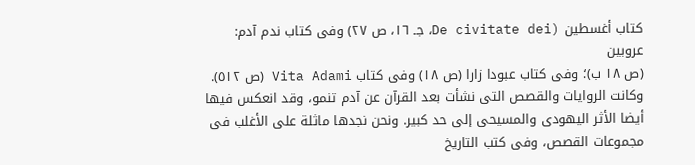كتاب أغسطين (De civitate dei، جـ ١٦، ص ٢٧) وفى كتاب ندم آدم: عروبين
(ص ١٨ ب)؛ وفى كتاب عبودا زارا (ص ١٨) وفى كتاب Vita Adami (ص ٥١٢).
وكانت الروايات والقصص التى نشأت بعد القرآن عن آدم تنمو، وقد انعكس فيها أيضا الأثر اليهودى والمسيحى إلى حد كبير. ونحن نجدها ماثلة على الأغلب فى مجموعات القصص، وفى كتب التاريخ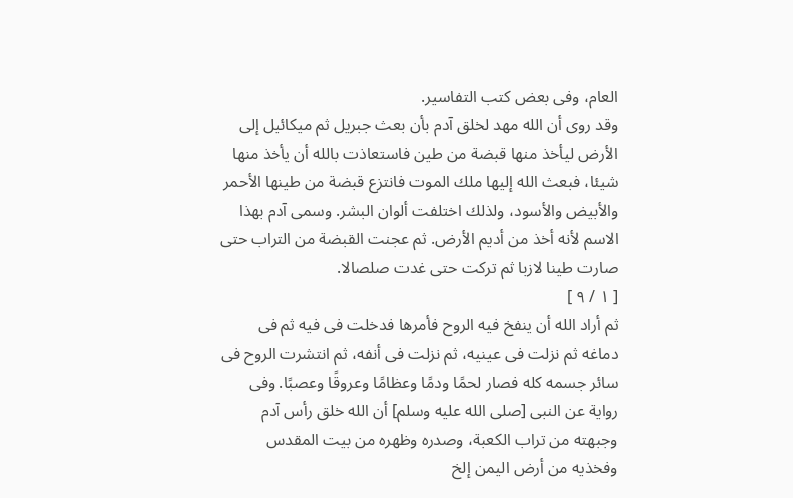العام، وفى بعض كتب التفاسير.
وقد روى أن الله مهد لخلق آدم بأن بعث جبريل ثم ميكائيل إلى الأرض ليأخذ منها قبضة من طين فاستعاذت بالله أن يأخذ منها شيئا، فبعث الله إليها ملك الموت فانتزع قبضة من طينها الأحمر والأبيض والأسود، ولذلك اختلفت ألوان البشر. وسمى آدم بهذا الاسم لأنه أخذ من أديم الأرض. ثم عجنت القبضة من التراب حتى صارت طينا لازبا ثم تركت حتى غدت صلصالا.
[ ١ / ٩ ]
ثم أراد الله أن ينفخ فيه الروح فأمرها فدخلت فى فيه ثم فى دماغه ثم نزلت فى عينيه، ثم نزلت فى أنفه، ثم انتشرت الروح فى سائر جسمه كله فصار لحمًا ودمًا وعظامًا وعروقًا وعصبًا. وفى رواية عن النبى [صلى الله عليه وسلم] أن الله خلق رأس آدم وجبهته من تراب الكعبة، وصدره وظهره من بيت المقدس وفخذيه من أرض اليمن إلخ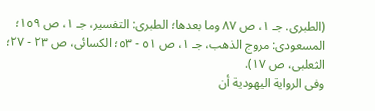(الطبرى. جـ ١، ص ٨٧ وما بعدها؛ الطبرى: التفسير، جـ ١، ص ١٥٩؛ المسعودى: مروج الذهب، جـ ١، ص ٥١ - ٥٣؛ الكسائى، ص ٢٣ - ٢٧؛ الثعلبى، ص ١٧).
وفى الرواية اليهودية أن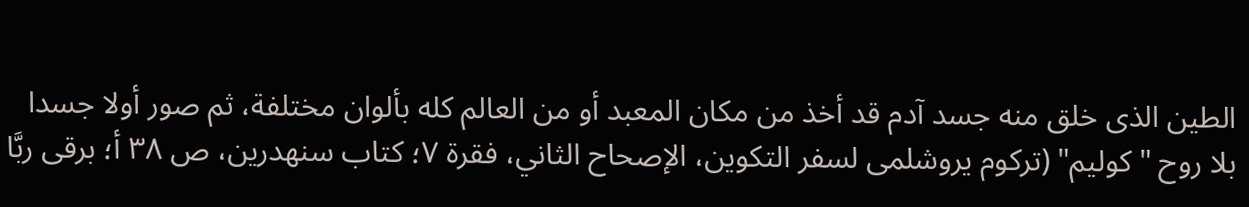الطين الذى خلق منه جسد آدم قد أخذ من مكان المعبد أو من العالم كله بألوان مختلفة، ثم صور أولا جسدا بلا روح "كوليم" (تركوم يروشلمى لسفر التكوين، الإصحاح الثاني، فقرة ٧؛ كتاب سنهدرين، ص ٣٨ أ؛ برقى ربَّا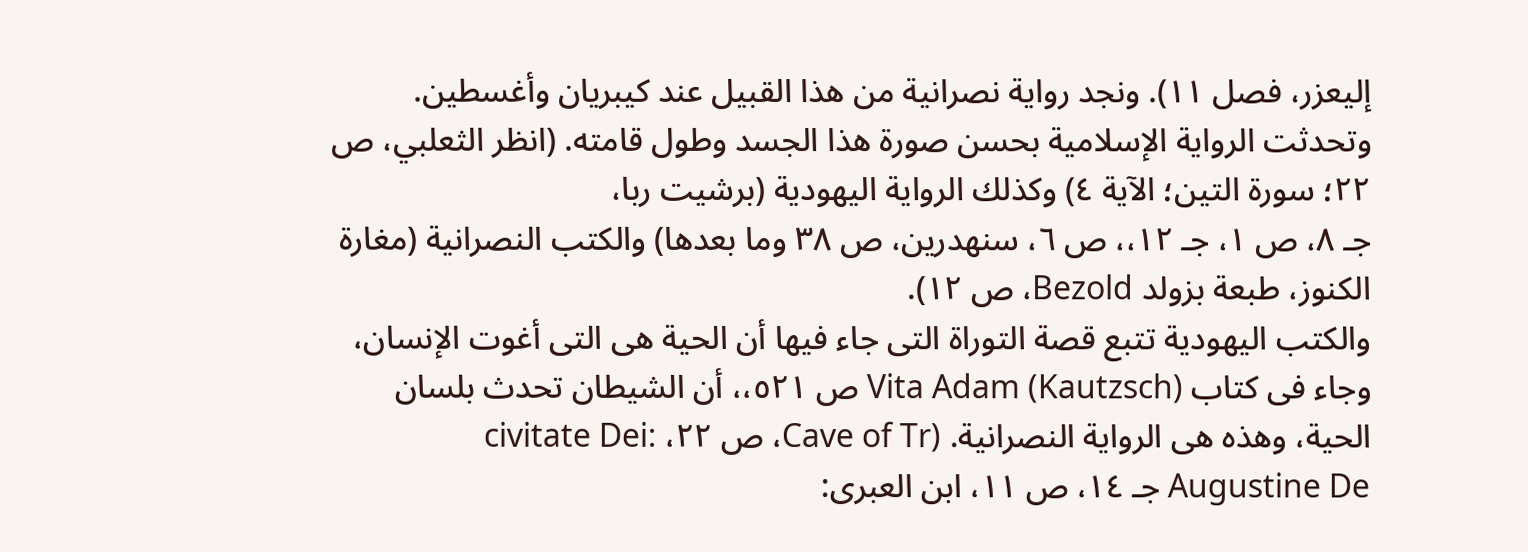إليعزر، فصل ١١). ونجد رواية نصرانية من هذا القبيل عند كيبريان وأغسطين. وتحدثت الرواية الإسلامية بحسن صورة هذا الجسد وطول قامته. (انظر الثعلبي، ص ٢٢؛ سورة التين؛ الآية ٤) وكذلك الرواية اليهودية (برشيت ربا،
جـ ٨، ص ١، جـ ١٢،، ص ٦، سنهدرين، ص ٣٨ وما بعدها) والكتب النصرانية (مغارة الكنوز، طبعة بزولد Bezold، ص ١٢).
والكتب اليهودية تتبع قصة التوراة التى جاء فيها أن الحية هى التى أغوت الإنسان، وجاء فى كتاب (Kautzsch) Vita Adam ص ٥٢١،، أن الشيطان تحدث بلسان الحية، وهذه هى الرواية النصرانية. (Cave of Tr، ص ٢٢، civitate Dei: Augustine De جـ ١٤، ص ١١، ابن العبرى: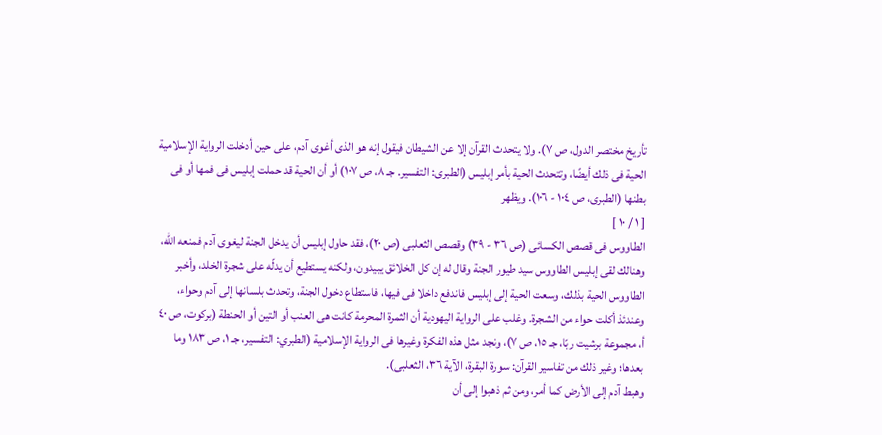تأريخ مختصر الدول، ص ٧). ولا يتحدث القرآن إلا عن الشيطان فيقول إنه هو الذى أغوى آدم، على حين أدخلت الرواية الإسلامية الحية فى ذلك أيضًا، وتتحدث الحية بأمر إبليس (الطبرى: التفسير. جـ ٨، ص ١٠٧) أو أن الحية قد حملت إبليس فى فمها أو فى بطنها (الطبرى، ص ١٠٤ - ١٠٦). ويظهر
[ ١ / ١٠ ]
الطاووس فى قصص الكسائى (ص ٣٦ - ٣٩) وقصص الثعلبى (ص ٢٠)، فقد حاول إبليس أن يدخل الجنة ليغوى آدم فمنعه الله، وهنالك لقى إبليس الطاووس سيد طيور الجنة وقال له إن كل الخلائق يبيدون، ولكنه يستطيع أن يدلّه على شجرة الخلد، وأخبر الطاووس الحية بذلك، وسعت الحية إلى إبليس فاندفع داخلا فى فيها، فاستطاع دخول الجنة، وتحدث بلسانها إلى آدم وحواء، وعندئذ أكلت حواء من الشجرة. وغلب على الرواية اليهودية أن الثمرة المحرمة كانت هى العنب أو التين أو الحنطة (بركوت، ص ٤٠ أ، مجموعة برشيت ربّا، جـ ١٥، ص ٧)، ونجد مثل هذه الفكرة وغيرها فى الرواية الإسلامية (الطبري: التفسير، جـ ١، ص ١٨٣ وما بعدها؛ وغير ذلك من تفاسير القرآن: سورة البقرة، الآية ٣٦، الثعلبى).
وهبط آدم إلى الأرض كما أمر، ومن ثم ذهبوا إلى أن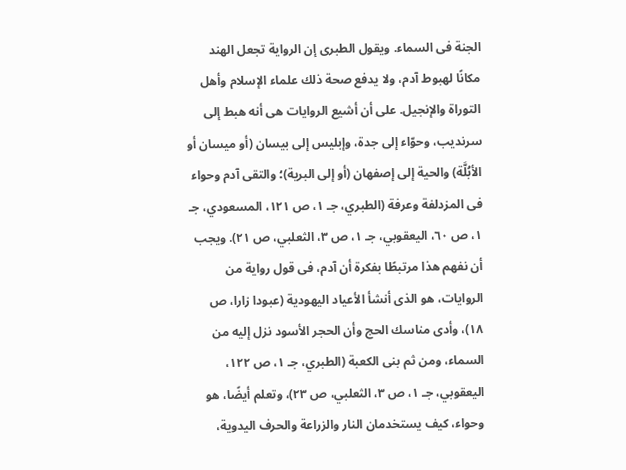الجنة فى السماء. ويقول الطبرى إن الرواية تجعل الهند مكانًا لهبوط آدم، ولا يدفع صحة ذلك علماء الإسلام وأهل التوراة والإنجيل. على أن أشيع الروايات هى أنه هبط إلى سرنديب، وحوّاء إلى جدة، وإبليس إلى بيسان (أو ميسان أو الأبُلَّة) والحية إلى إصفهان (أو إلى البرية)؛ والتقى آدم وحواء فى المزدلفة وعرفة (الطبري، جـ ١، ص ١٢١، المسعودي، جـ ١، ص ٦٠، اليعقوبي، جـ ١، ص ٣، الثعلبي، ص ٢١). ويجب أن نفهم هذا مرتبطًا بفكرة أن آدم، فى قول رواية من الروايات، هو الذى أنشأ الأعياد اليهودية (عبودا زارا، ص ١٨)، وأدى مناسك الحج وأن الحجر الأسود نزل إليه من السماء، ومن ثم بنى الكعبة (الطبري، جـ ١، ص ١٢٢، اليعقوبي، جـ ١، ص ٣، الثعلبي، ص ٢٣)، وتعلم أيضًا، هو وحواء، كيف يستخدمان النار والزراعة والحرف اليدوية،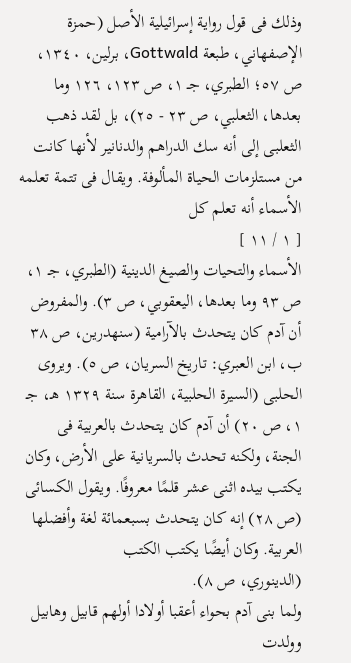وذلك فى قول رواية إسرائيلية الأصل (حمزة الإصفهاني، طبعة Gottwald، برلين، ١٣٤٠، ص ٥٧؛ الطبري، جـ ١، ص ١٢٣، ١٢٦ وما بعدها، الثعلبي، ص ٢٣ - ٢٥)، بل لقد ذهب الثعلبى إلى أنه سك الدراهم والدنانير لأنها كانت من مستلزمات الحياة المألوفة. ويقال فى تتمة تعلمه الأسماء أنه تعلم كل
[ ١ / ١١ ]
الأسماء والتحيات والصيغ الدينية (الطبري، جـ ١، ص ٩٣ وما بعدها، اليعقوبي، ص ٣). والمفروض أن آدم كان يتحدث بالآرامية (سنهدرين، ص ٣٨ ب، ابن العبري: تاريخ السريان، ص ٥). ويروى الحلبى (السيرة الحلبية، القاهرة سنة ١٣٢٩ هـ، جـ ١، ص ٢٠) أن آدم كان يتحدث بالعربية فى الجنة، ولكنه تحدث بالسريانية على الأرض، وكان يكتب بيده اثنى عشر قلمًا معروفًا. ويقول الكسائى (ص ٢٨) إنه كان يتحدث بسبعمائة لغة وأفضلها العربية. وكان أيضًا يكتب الكتب
(الدينوري، ص ٨).
ولما بنى آدم بحواء أعقبا أولادا أولهم قابيل وهابيل وولدت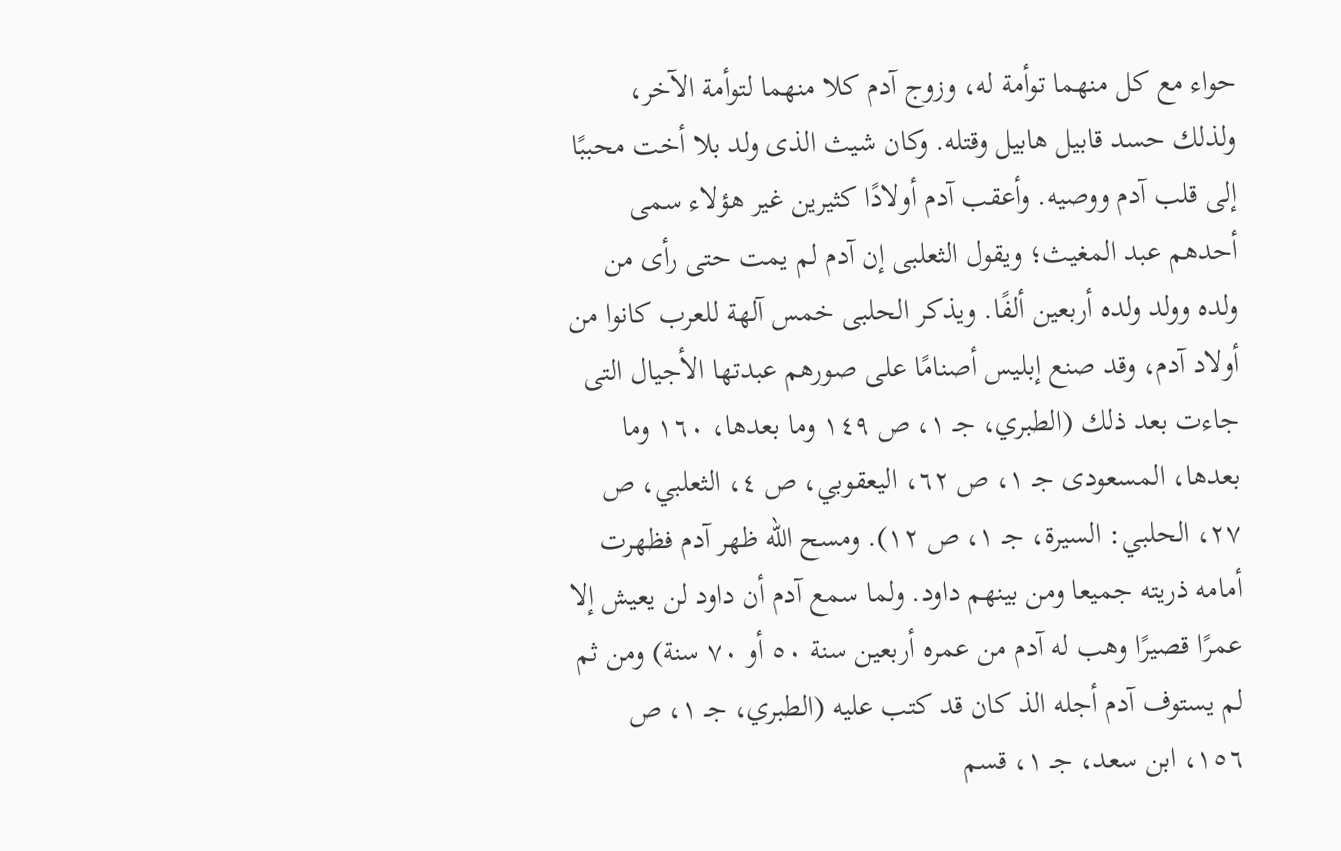حواء مع كل منهما توأمة له، وزوج آدم كلا منهما لتوأمة الآخر، ولذلك حسد قابيل هابيل وقتله. وكان شيث الذى ولد بلا أخت محببًا إلى قلب آدم ووصيه. وأعقب آدم أولادًا كثيرين غير هؤلاء سمى أحدهم عبد المغيث؛ ويقول الثعلبى إن آدم لم يمت حتى رأى من ولده وولد ولده أربعين ألفًا. ويذكر الحلبى خمس آلهة للعرب كانوا من أولاد آدم، وقد صنع إبليس أصنامًا على صورهم عبدتها الأجيال التى جاءت بعد ذلك (الطبري، جـ ١، ص ١٤٩ وما بعدها، ١٦٠ وما بعدها، المسعودى جـ ١، ص ٦٢، اليعقوبي، ص ٤، الثعلبي، ص ٢٧، الحلبي: السيرة، جـ ١، ص ١٢). ومسح الله ظهر آدم فظهرت أمامه ذريته جميعا ومن بينهم داود. ولما سمع آدم أن داود لن يعيش إلا عمرًا قصيرًا وهب له آدم من عمره أربعين سنة ٥٠ أو ٧٠ سنة) ومن ثم لم يستوف آدم أجله الذ كان قد كتب عليه (الطبري، جـ ١، ص ١٥٦، ابن سعد، جـ ١، قسم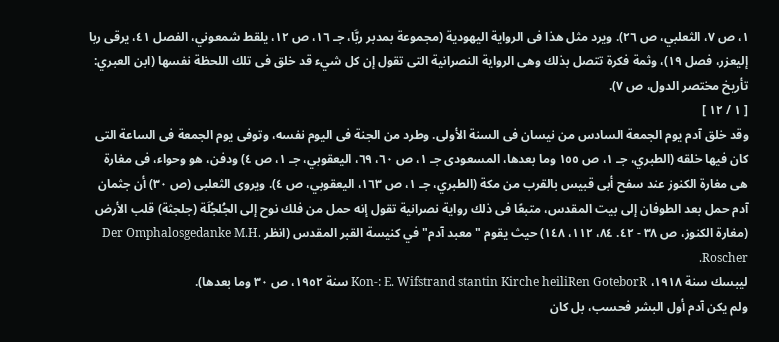١، ص ٧، الثعلبي، ص ٢٦). ويرد مثل هذا فى الرواية اليهودية (مجموعة بمدبر ربَّا، جـ ١٦، ص ١٢، يلقط شمعوني، الفصل ٤١، يرقى ربا إليعزر، فصل ١٩)، وثمة فكرة تتصل بذلك وهى الرواية النصرانية التى تقول إن كل شيء قد خلق فى تلك اللحظة نفسها (ابن العبري: تأريخ مختصر الدول، ص ٧).
[ ١ / ١٢ ]
وقد خلق آدم يوم الجمعة السادس من نيسان فى السنة الأولى. وطرد من الجنة فى اليوم نفسه، وتوفى يوم الجمعة فى الساعة التى كان فيها خلقه (الطبري، جـ ١، ص ١٥٥ وما بعدها، المسعودى جـ ١، ص ٦٠، ٦٩، اليعقوبي، جـ ١، ص ٤) ودفن، هو وحواء، فى مغارة هى مغارة الكنوز عند سفح أبى قبيس بالقرب من مكة (الطبري، جـ ١، ص ١٦٣، اليعقوبي، ص ٤). ويروى الثعلبى (ص ٣٠) أن جثمان آدم حمل بعد الطوفان إلى بيت المقدس، متبعًا فى ذلك رواية نصرانية تقول إنه حمل من فلك نوح إلى الجُلجُلَة (جلجثة) قلب الأرض (مغارة الكنوز، ص ٣٨ - ٤٢. ٨٤، ١١٢، ١٤٨) حيث يقوم "معبد آدم" في كنيسة القبر المقدس (انظر Der Omphalosgedanke M.H. Roscher.
ليبسك سنة ١٩١٨، Kon-: E. Wifstrand stantin Kirche heiliRen GoteborR سنة ١٩٥٢، ص ٣٠ وما بعدها).
ولم يكن آدم أول البشر فحسب، بل كان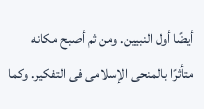أيضًا أول النبيين. ومن ثم أصبح مكانه متأثرًا بالمنحى الإسلامى فى التفكير. وكما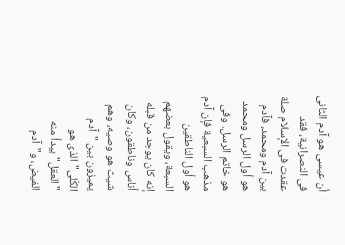أن عيسى هو آدم الثانى فى النصرانية، فقد عقدت فى الإسلام صلة بين آدم ومحمد، فآدم هو أول الرسل ومحمد هو خاتم الرسل. وفى مذهب السبعية فإن آدم هو أول الناطقين السبعة، ويقول بعضهم إنه كان يوجد من قبله أناس وناطقون، وكان شيث هو وصيه، وهم يميزون بين "آدم الكّلى" الذى هو "العقل" يبدأ منه الفيض، و"آدم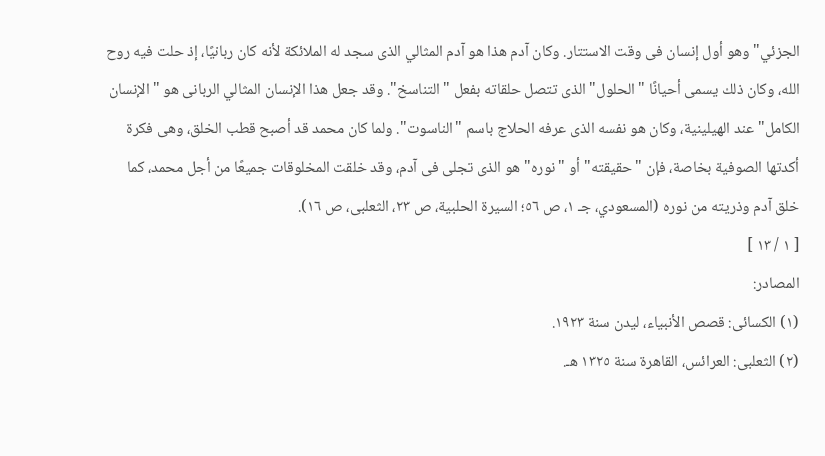الجزئي" وهو أول إنسان فى وقت الاستتار. وكان آدم هذا هو آدم المثالي الذى سجد له الملائكة لأنه كان ربانيًا، إذ حلت فيه روح الله، وكان ذلك يسمى أحيانًا "الحلول" الذى تتصل حلقاته بفعل "التناسخ". وقد جعل هذا الإنسان المثالي الربانى هو "الإنسان الكامل" عند الهيلينية، وكان هو نفسه الذى عرفه الحلاج باسم "الناسوت". ولما كان محمد قد أصبح قطب الخلق، وهى فكرة أكدتها الصوفية بخاصة، فإن "حقيقته" أو "نوره" هو الذى تجلى فى آدم، وقد خلقت المخلوقات جميعًا من أجل محمد، كما خلق آدم وذريته من نوره (المسعودي، جـ ١، ص ٥٦؛ السيرة الحلبية، ص ٢٣، الثعلبى، ص ١٦).
[ ١ / ١٣ ]
المصادر:
(١) الكسائى: قصص الأنبياء، ليدن سنة ١٩٢٣.
(٢) الثعلبى: العرائس، القاهرة سنة ١٣٢٥ هـ.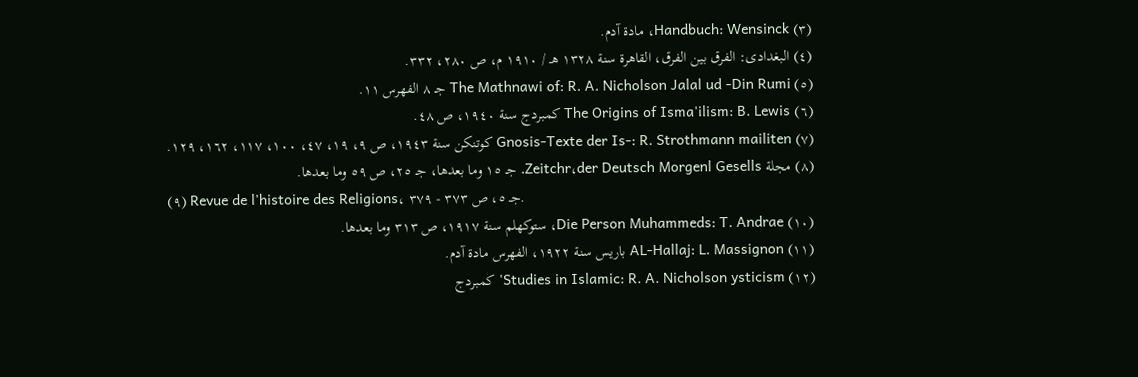(٣) Handbuch: Wensinck، مادة آدم.
(٤) البغدادى: الفرق بين الفرق، القاهرة سنة ١٣٢٨ هـ / ١٩١٠ م، ص ٢٨٠، ٣٣٢.
(٥) The Mathnawi of: R. A. Nicholson Jalal ud -Din Rumi جـ ٨ الفهرس ١١.
(٦) The Origins of Isma'ilism: B. Lewis كمبردج سنة ١٩٤٠، ص ٤٨.
(٧) Gnosis-Texte der Is-: R. Strothmann mailiten كوتنكن سنة ١٩٤٣، ص ٩، ١٩، ٤٧، ١٠٠، ١١٧، ١٦٢، ١٢٩.
(٨) مجلة Zeitchr،der Deutsch Morgenl Gesells. جـ ١٥ وما بعدها، جـ ٢٥، ص ٥٩ وما بعدها.
(٩) Revue de l'histoire des Religions، جـ ٥، ص ٣٧٣ - ٣٧٩.
(١٠) Die Person Muhammeds: T. Andrae، ستوكهلم سنة ١٩١٧، ص ٣١٣ وما بعدها.
(١١) AL-Hallaj: L. Massignon باريس سنة ١٩٢٢، الفهرس مادة آدم.
(١٢) Studies in Islamic: R. A. Nicholson ysticism' كمبردج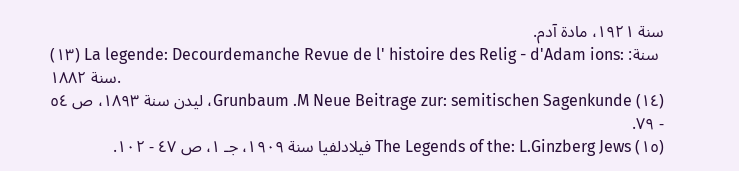سنة ١٩٢١، مادة آدم.
(١٣) La legende: Decourdemanche Revue de l' histoire des Relig - d'Adam ions: سنة: سنة ١٨٨٢.
(١٤) Grunbaum .M Neue Beitrage zur: semitischen Sagenkunde، ليدن سنة ١٨٩٣، ص ٥٤ - ٧٩.
(١٥) The Legends of the: L.Ginzberg Jews فيلادلفيا سنة ١٩٠٩، جـ ١، ص ٤٧ - ١٠٢.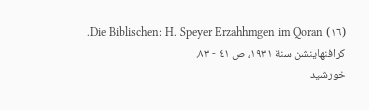(١٦) Die Biblischen: H. Speyer Erzahhmgen im Qoran. كرافنهاينشن سنة ١٩٣١، ص ٤١ - ٨٣.
خورشيد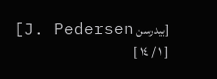[بيدرسن J. Pedersen]
[ ١ / ١٤ ]